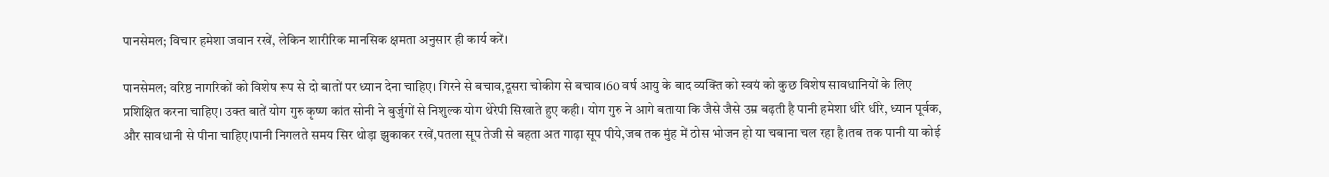पानसेमल; विचार हमेशा जवान रखें, लेकिन शारीरिक मानसिक क्षमता अनुसार ही कार्य करें।

पानसेमल; वरिष्ठ नागरिकों को विशेष रूप से दो बातों पर ध्यान देना चाहिए। गिरने से बचाव,दूसरा चोकीग से बचाव।60 वर्ष आयु के बाद व्यक्ति को स्वयं को कुछ विशेष सावधानियों के लिए प्रशिक्षित करना चाहिए। उक्त बातें योग गुरु कृष्ण कांत सोनी ने बुर्जुगों से निशुल्क योग थेरेपी सिखाते हुए कही। योग गुरु ने आगे बताया कि जैसे जैसे उम्र बढ़ती है पानी हमेशा धीरे धीरे, ध्यान पूर्वक, और सावधानी से पीना चाहिए।पानी निगलते समय सिर थोड़ा झुकाकर रखें,पतला सूप तेजी से बहता अत गाढ़ा सूप पीये,जब तक मुंह में ठोस भोजन हो या चबाना चल रहा है।तब तक पानी या कोई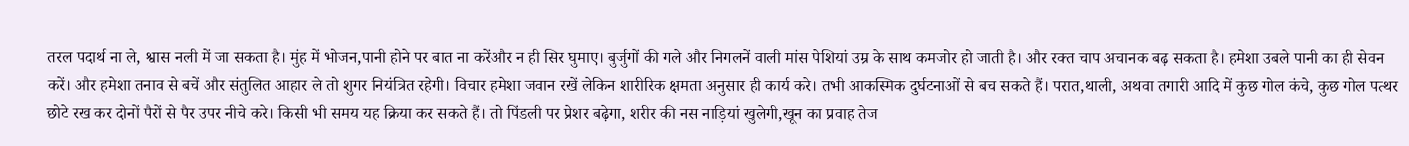तरल पदार्थ ना ले, श्वास नली में जा सकता है। मुंह में भोजन,पानी होने पर बात ना करेंऔर न ही सिर घुमाए। बुर्जुगों की गले और निगलनें वाली मांस पेशियां उम्र के साथ कमजोर हो जाती है। और रक्त चाप अचानक बढ़ सकता है। हमेशा उबले पानी का ही सेवन करें। और हमेशा तनाव से बचें और संतुलित आहार ले तो शुगर नियंत्रित रहेगी। विचार हमेशा जवान रखें लेकिन शारीरिक क्षमता अनुसार ही कार्य करे। तभी आकस्मिक दुर्घटनाओं से बच सकते हैं। परात,थाली, अथवा तगारी आदि में कुछ गोल कंचे, कुछ गोल पत्थर छोटे रख कर दोनों पैरों से पैर उपर नीचे करे। किसी भी समय यह क्रिया कर सकते हैं। तो पिंडली पर प्रेशर बढ़ेगा, शरीर की नस नाड़ियां खुलेगी,खून का प्रवाह तेज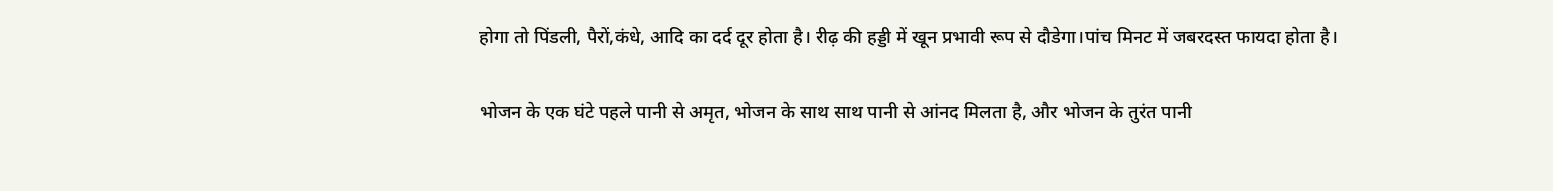होगा तो पिंडली, पैरों,कंधे, आदि का दर्द दूर होता है। रीढ़ की हड्डी में खून प्रभावी रूप से दौडेगा।पांच मिनट में जबरदस्त फायदा होता है।

भोजन के एक घंटे पहले पानी से अमृत, भोजन के साथ साथ पानी से आंनद मिलता है, और भोजन के तुरंत पानी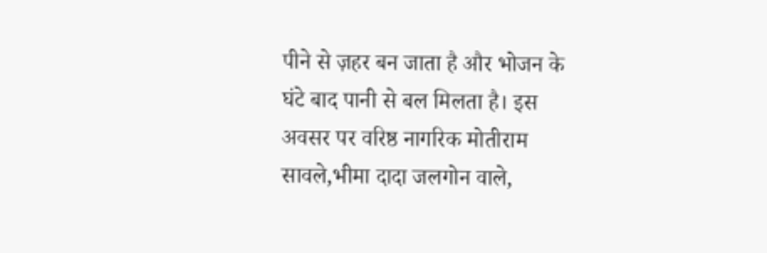पीने से ज़हर बन जाता है और भोजन के घंटे बाद पानी से बल मिलता है। इस अवसर पर वरिष्ठ नागरिक मोतीराम सावले,भीमा दादा जलगोन वाले,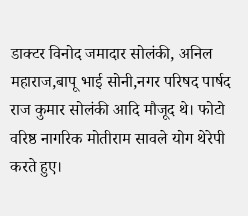डाक्टर विनोद जमादार सोलंकी, अनिल महाराज,बापू भाई सोनी,नगर परिषद पार्षद राज कुमार सोलंकी आदि मौजूद थे। फोटो वरिष्ठ नागरिक मोतीराम सावले योग थेरेपी करते हुए।